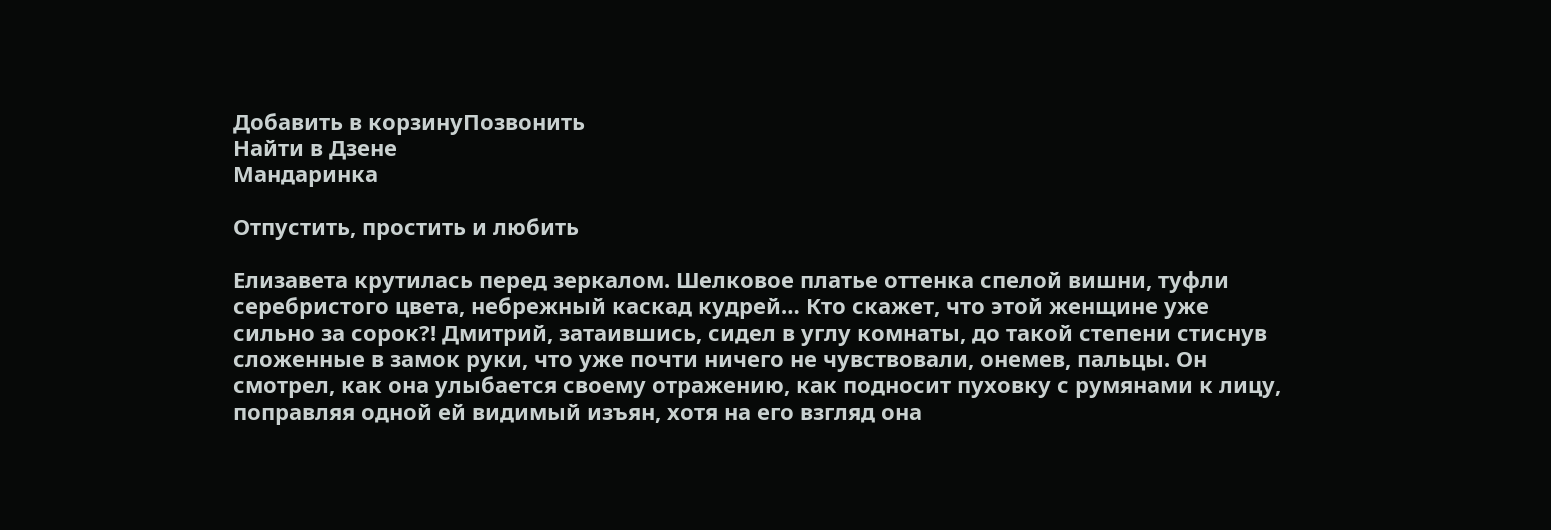Добавить в корзинуПозвонить
Найти в Дзене
Мандаринка

Отпустить, простить и любить

Елизавета крутилась перед зеркалом. Шелковое платье оттенка спелой вишни, туфли серебристого цвета, небрежный каскад кудрей… Кто скажет, что этой женщине уже сильно за сорок?! Дмитрий, затаившись, сидел в углу комнаты, до такой степени стиснув сложенные в замок руки, что уже почти ничего не чувствовали, онемев, пальцы. Он смотрел, как она улыбается своему отражению, как подносит пуховку с румянами к лицу, поправляя одной ей видимый изъян, хотя на его взгляд она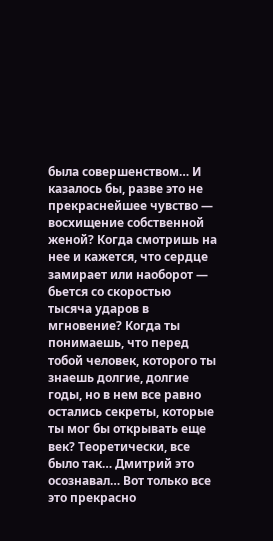была совершенством… И казалось бы, разве это не прекраснейшее чувство — восхищение собственной женой? Когда смотришь на нее и кажется, что сердце замирает или наоборот — бьется со скоростью тысяча ударов в мгновение? Когда ты понимаешь, что перед тобой человек, которого ты знаешь долгие, долгие годы, но в нем все равно остались секреты, которые ты мог бы открывать еще век? Теоретически, все было так… Дмитрий это осознавал… Вот только все это прекрасно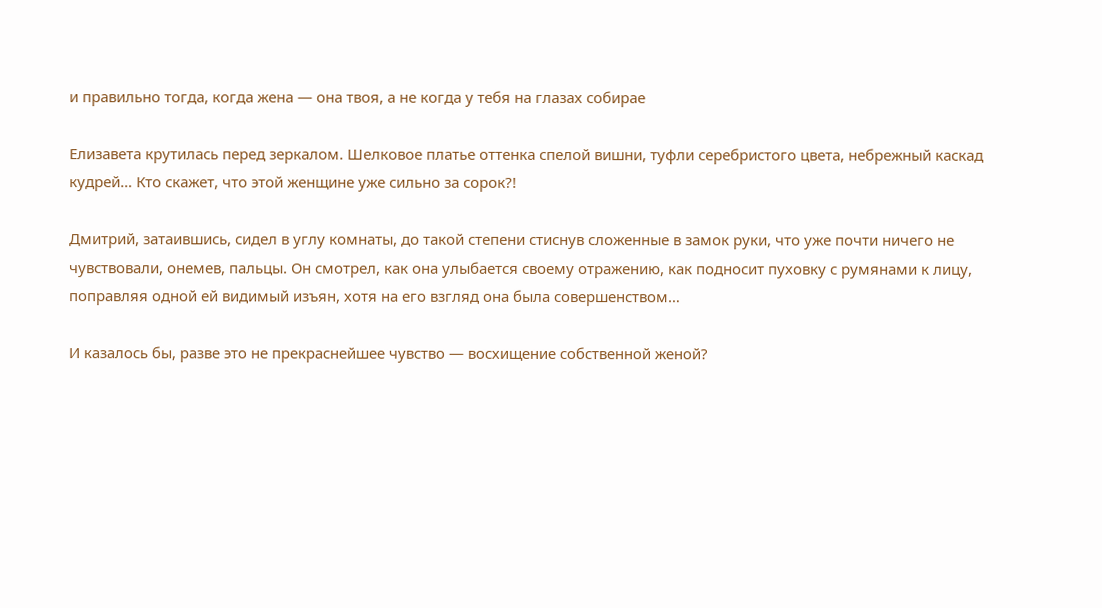и правильно тогда, когда жена — она твоя, а не когда у тебя на глазах собирае

Елизавета крутилась перед зеркалом. Шелковое платье оттенка спелой вишни, туфли серебристого цвета, небрежный каскад кудрей… Кто скажет, что этой женщине уже сильно за сорок?!

Дмитрий, затаившись, сидел в углу комнаты, до такой степени стиснув сложенные в замок руки, что уже почти ничего не чувствовали, онемев, пальцы. Он смотрел, как она улыбается своему отражению, как подносит пуховку с румянами к лицу, поправляя одной ей видимый изъян, хотя на его взгляд она была совершенством…

И казалось бы, разве это не прекраснейшее чувство — восхищение собственной женой?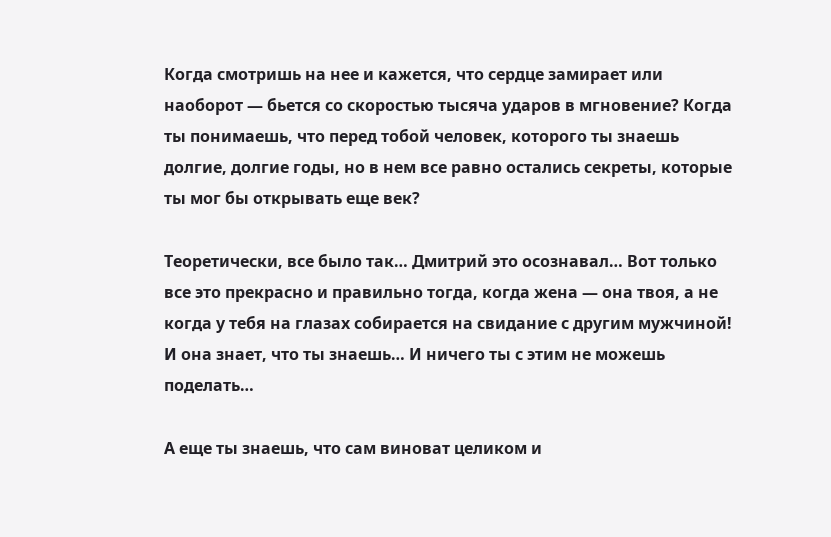Когда смотришь на нее и кажется, что сердце замирает или наоборот — бьется со скоростью тысяча ударов в мгновение? Когда ты понимаешь, что перед тобой человек, которого ты знаешь долгие, долгие годы, но в нем все равно остались секреты, которые ты мог бы открывать еще век?

Теоретически, все было так… Дмитрий это осознавал… Вот только все это прекрасно и правильно тогда, когда жена — она твоя, а не когда у тебя на глазах собирается на свидание с другим мужчиной! И она знает, что ты знаешь… И ничего ты с этим не можешь поделать…

А еще ты знаешь, что сам виноват целиком и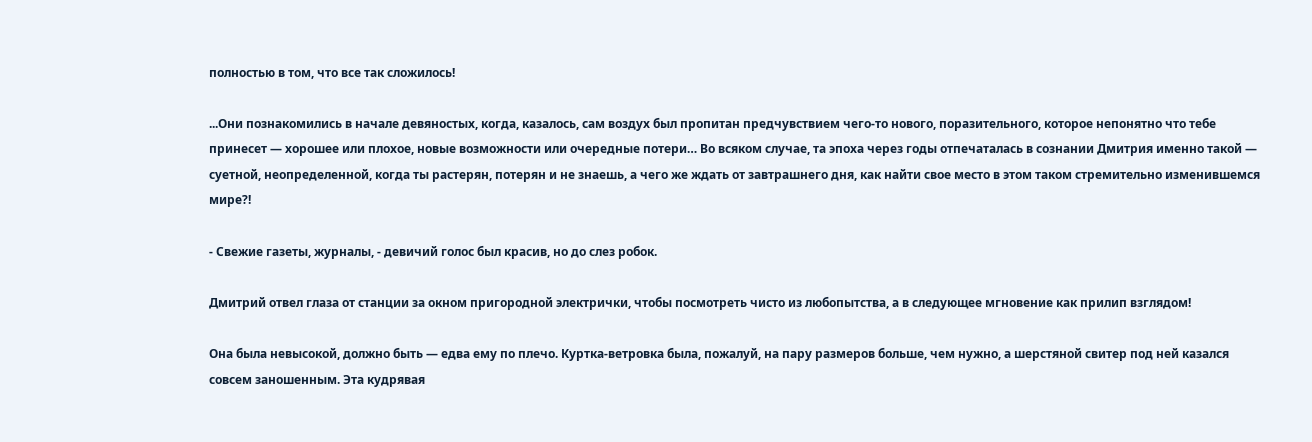полностью в том, что все так сложилось!

...Они познакомились в начале девяностых, когда, казалось, сам воздух был пропитан предчувствием чего-то нового, поразительного, которое непонятно что тебе принесет — хорошее или плохое, новые возможности или очередные потери… Во всяком случае, та эпоха через годы отпечаталась в сознании Дмитрия именно такой — суетной, неопределенной, когда ты растерян, потерян и не знаешь, а чего же ждать от завтрашнего дня, как найти свое место в этом таком стремительно изменившемся мире?!

- Свежие газеты, журналы, - девичий голос был красив, но до слез робок.

Дмитрий отвел глаза от станции за окном пригородной электрички, чтобы посмотреть чисто из любопытства, а в следующее мгновение как прилип взглядом!

Она была невысокой, должно быть — едва ему по плечо. Куртка-ветровка была, пожалуй, на пару размеров больше, чем нужно, а шерстяной свитер под ней казался совсем заношенным. Эта кудрявая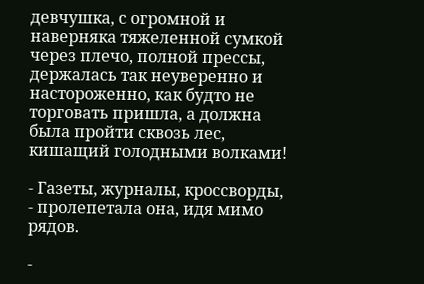девчушка, с огромной и наверняка тяжеленной сумкой через плечо, полной прессы, держалась так неуверенно и настороженно, как будто не торговать пришла, а должна была пройти сквозь лес, кишащий голодными волками!

- Газеты, журналы, кроссворды, - пролепетала она, идя мимо рядов.

-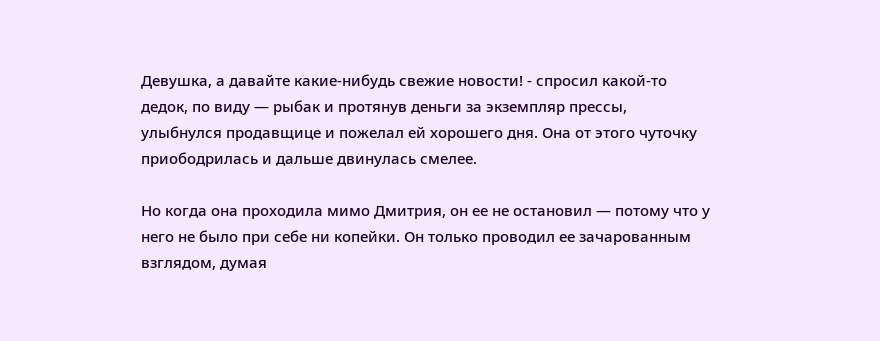Девушка, а давайте какие-нибудь свежие новости! - спросил какой-то дедок, по виду — рыбак и протянув деньги за экземпляр прессы, улыбнулся продавщице и пожелал ей хорошего дня. Она от этого чуточку приободрилась и дальше двинулась смелее.

Но когда она проходила мимо Дмитрия, он ее не остановил — потому что у него не было при себе ни копейки. Он только проводил ее зачарованным взглядом, думая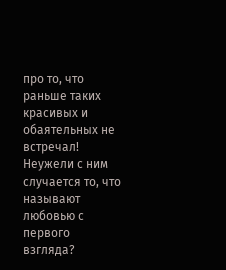про то, что раньше таких красивых и обаятельных не встречал! Неужели с ним случается то, что называют любовью с первого взгляда?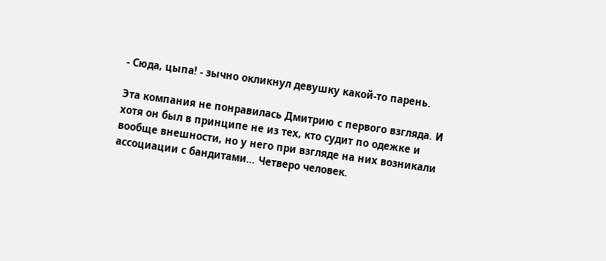- Сюда, цыпа! - зычно окликнул девушку какой-то парень.

Эта компания не понравилась Дмитрию с первого взгляда. И хотя он был в принципе не из тех, кто судит по одежке и вообще внешности, но у него при взгляде на них возникали ассоциации с бандитами… Четверо человек.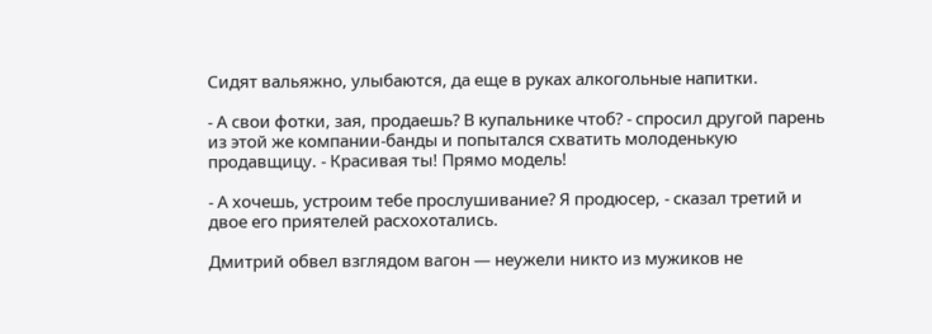Сидят вальяжно, улыбаются, да еще в руках алкогольные напитки.

- А свои фотки, зая, продаешь? В купальнике чтоб? - спросил другой парень из этой же компании-банды и попытался схватить молоденькую продавщицу. - Красивая ты! Прямо модель!

- А хочешь, устроим тебе прослушивание? Я продюсер, - сказал третий и двое его приятелей расхохотались.

Дмитрий обвел взглядом вагон — неужели никто из мужиков не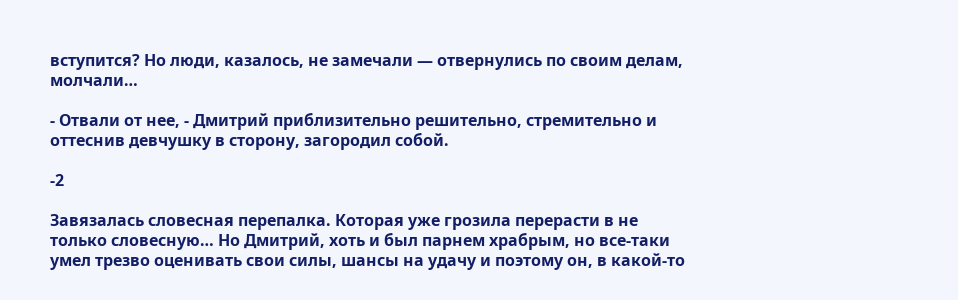вступится? Но люди, казалось, не замечали — отвернулись по своим делам, молчали…

- Отвали от нее, - Дмитрий приблизительно решительно, стремительно и оттеснив девчушку в сторону, загородил собой.

-2

Завязалась словесная перепалка. Которая уже грозила перерасти в не только словесную… Но Дмитрий, хоть и был парнем храбрым, но все-таки умел трезво оценивать свои силы, шансы на удачу и поэтому он, в какой-то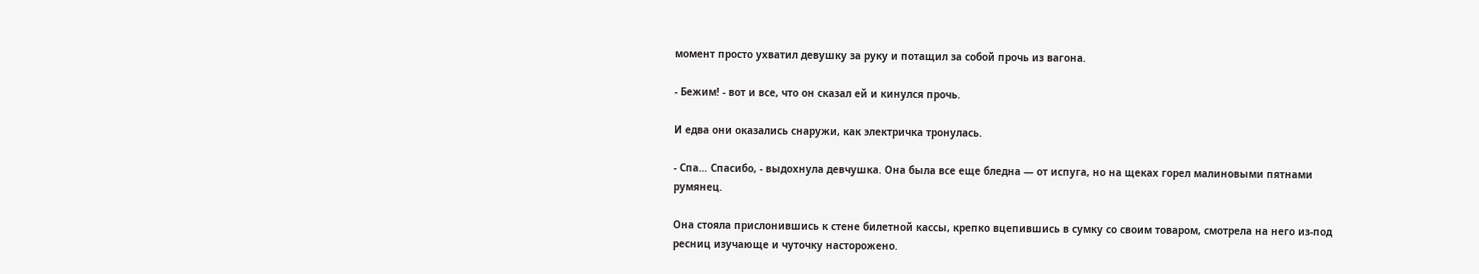момент просто ухватил девушку за руку и потащил за собой прочь из вагона.

- Бежим! - вот и все, что он сказал ей и кинулся прочь.

И едва они оказались снаружи, как электричка тронулась.

- Спа… Спасибо, - выдохнула девчушка. Она была все еще бледна — от испуга, но на щеках горел малиновыми пятнами румянец.

Она стояла прислонившись к стене билетной кассы, крепко вцепившись в сумку со своим товаром, смотрела на него из-под ресниц изучающе и чуточку насторожено.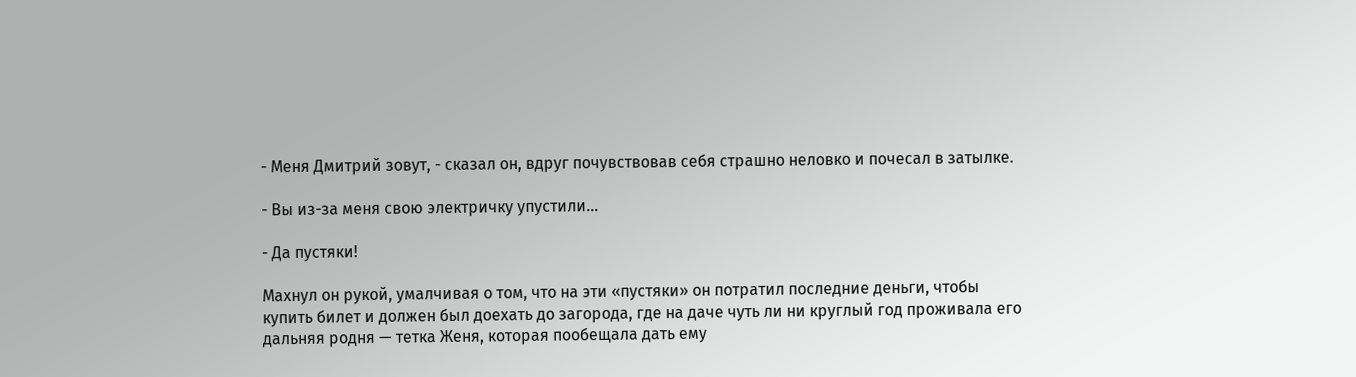- Меня Дмитрий зовут, - сказал он, вдруг почувствовав себя страшно неловко и почесал в затылке.

- Вы из-за меня свою электричку упустили…

- Да пустяки!

Махнул он рукой, умалчивая о том, что на эти «пустяки» он потратил последние деньги, чтобы купить билет и должен был доехать до загорода, где на даче чуть ли ни круглый год проживала его дальняя родня — тетка Женя, которая пообещала дать ему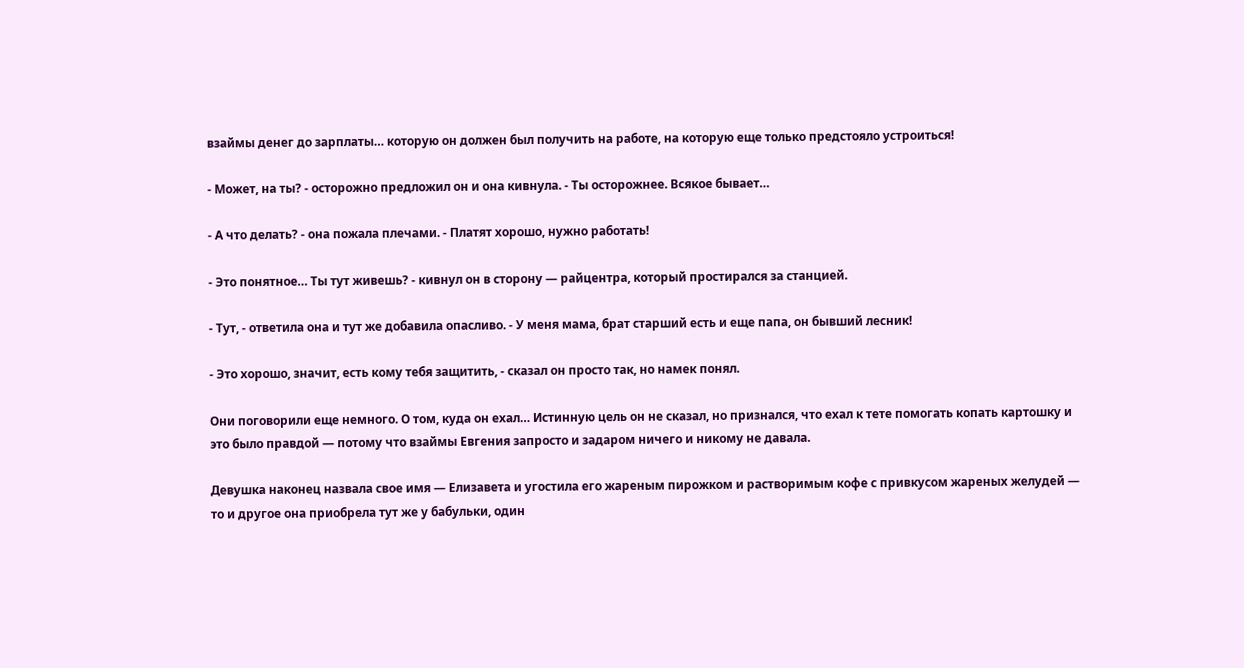взаймы денег до зарплаты… которую он должен был получить на работе, на которую еще только предстояло устроиться!

- Может, на ты? - осторожно предложил он и она кивнула. - Ты осторожнее. Всякое бывает…

- А что делать? - она пожала плечами. - Платят хорошо, нужно работать!

- Это понятное… Ты тут живешь? - кивнул он в сторону — райцентра, который простирался за станцией.

- Тут, - ответила она и тут же добавила опасливо. - У меня мама, брат старший есть и еще папа, он бывший лесник!

- Это хорошо, значит, есть кому тебя защитить, - сказал он просто так, но намек понял.

Они поговорили еще немного. О том, куда он ехал… Истинную цель он не сказал, но признался, что ехал к тете помогать копать картошку и это было правдой — потому что взаймы Евгения запросто и задаром ничего и никому не давала.

Девушка наконец назвала свое имя — Елизавета и угостила его жареным пирожком и растворимым кофе с привкусом жареных желудей — то и другое она приобрела тут же у бабульки, один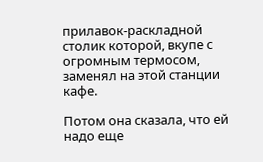прилавок-раскладной столик которой, вкупе с огромным термосом, заменял на этой станции кафе.

Потом она сказала, что ей надо еще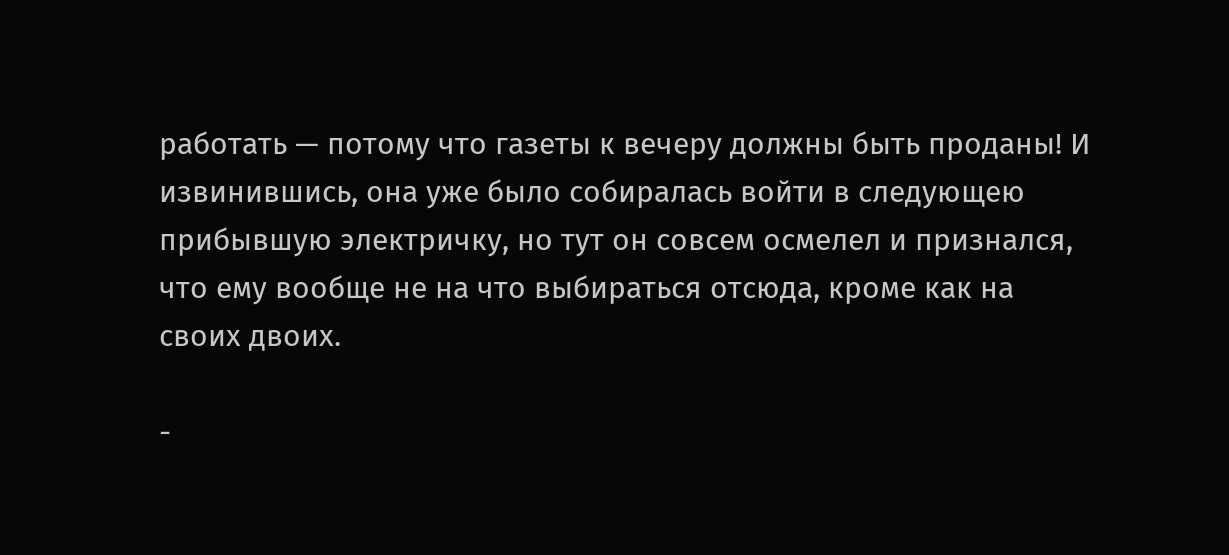работать — потому что газеты к вечеру должны быть проданы! И извинившись, она уже было собиралась войти в следующею прибывшую электричку, но тут он совсем осмелел и признался, что ему вообще не на что выбираться отсюда, кроме как на своих двоих.

-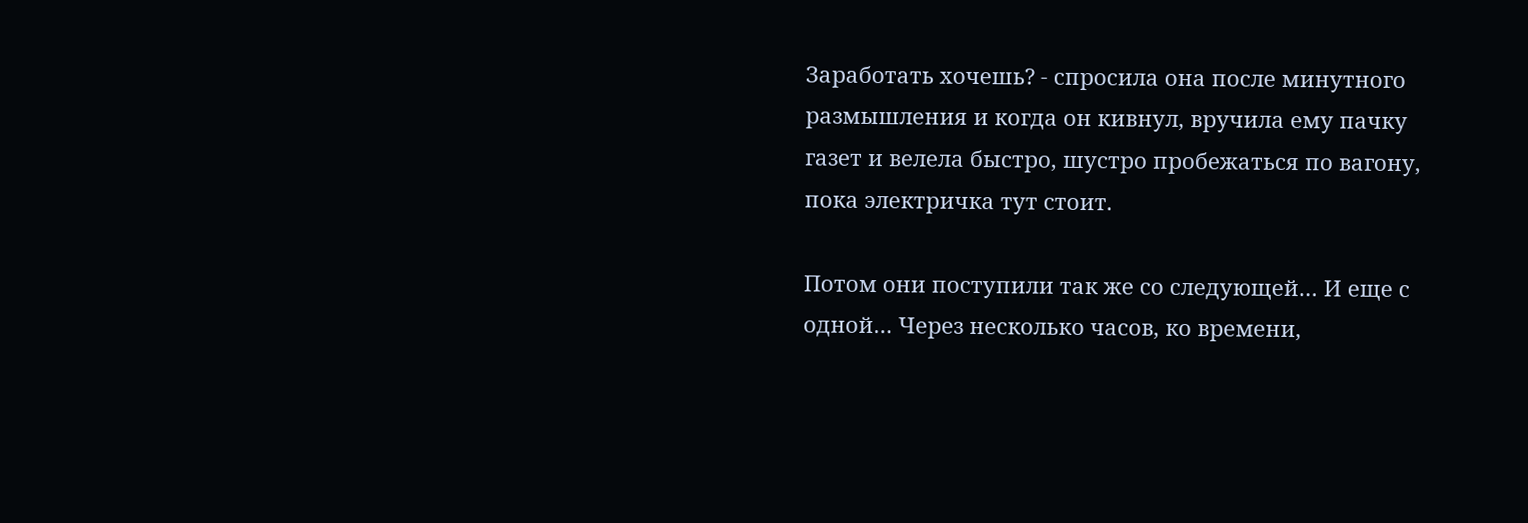Заработать хочешь? - спросила она после минутного размышления и когда он кивнул, вручила ему пачку газет и велела быстро, шустро пробежаться по вагону, пока электричка тут стоит.

Потом они поступили так же со следующей… И еще с одной… Через несколько часов, ко времени,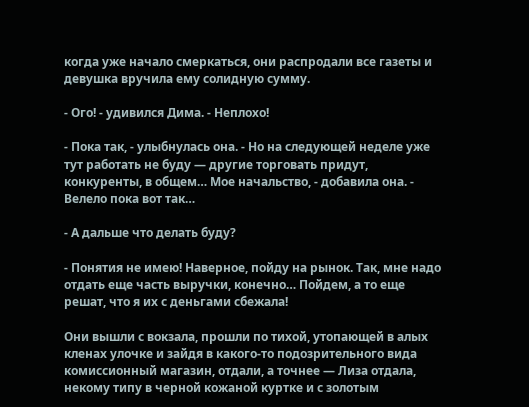когда уже начало смеркаться, они распродали все газеты и девушка вручила ему солидную сумму.

- Ого! - удивился Дима. - Неплохо!

- Пока так, - улыбнулась она. - Но на следующей неделе уже тут работать не буду — другие торговать придут, конкуренты, в общем… Мое начальство, - добавила она. - Велело пока вот так…

- А дальше что делать буду?

- Понятия не имею! Наверное, пойду на рынок. Так, мне надо отдать еще часть выручки, конечно… Пойдем, а то еще решат, что я их с деньгами сбежала!

Они вышли с вокзала, прошли по тихой, утопающей в алых кленах улочке и зайдя в какого-то подозрительного вида комиссионный магазин, отдали, а точнее — Лиза отдала, некому типу в черной кожаной куртке и с золотым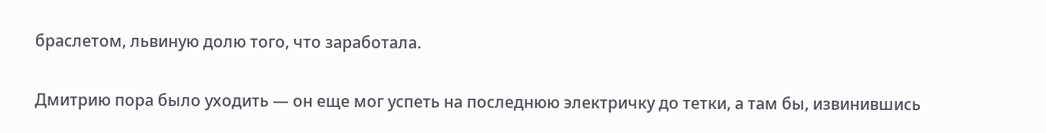браслетом, львиную долю того, что заработала.

Дмитрию пора было уходить — он еще мог успеть на последнюю электричку до тетки, а там бы, извинившись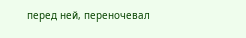перед ней, переночевал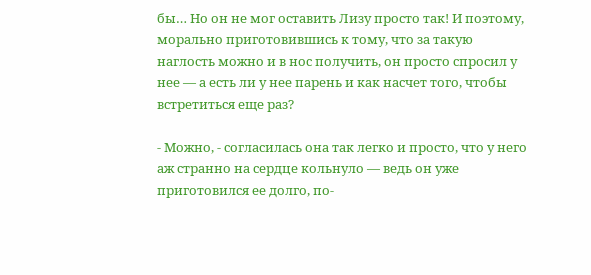бы… Но он не мог оставить Лизу просто так! И поэтому, морально приготовившись к тому, что за такую наглость можно и в нос получить, он просто спросил у нее — а есть ли у нее парень и как насчет того, чтобы встретиться еще раз?

- Можно, - согласилась она так легко и просто, что у него аж странно на сердце кольнуло — ведь он уже приготовился ее долго, по-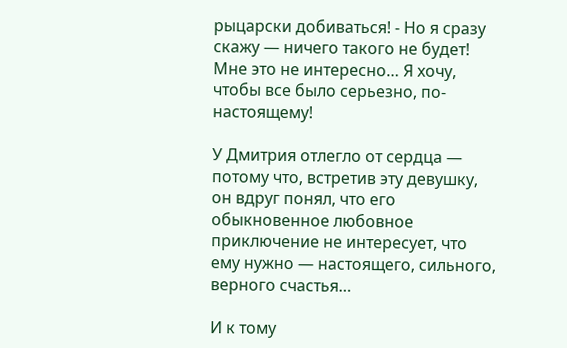рыцарски добиваться! - Но я сразу скажу — ничего такого не будет! Мне это не интересно… Я хочу, чтобы все было серьезно, по-настоящему!

У Дмитрия отлегло от сердца — потому что, встретив эту девушку, он вдруг понял, что его обыкновенное любовное приключение не интересует, что ему нужно — настоящего, сильного, верного счастья…

И к тому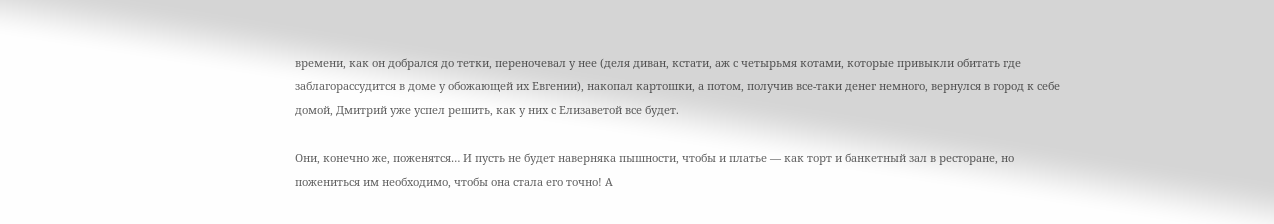времени, как он добрался до тетки, переночевал у нее (деля диван, кстати, аж с четырьмя котами, которые привыкли обитать где заблагорассудится в доме у обожающей их Евгении), накопал картошки, а потом, получив все-таки денег немного, вернулся в город к себе домой, Дмитрий уже успел решить, как у них с Елизаветой все будет.

Они, конечно же, поженятся… И пусть не будет наверняка пышности, чтобы и платье — как торт и банкетный зал в ресторане, но пожениться им необходимо, чтобы она стала его точно! А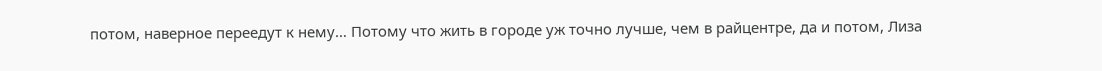потом, наверное переедут к нему… Потому что жить в городе уж точно лучше, чем в райцентре, да и потом, Лиза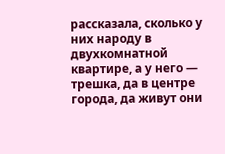рассказала, сколько у них народу в двухкомнатной квартире, а у него — трешка, да в центре города, да живут они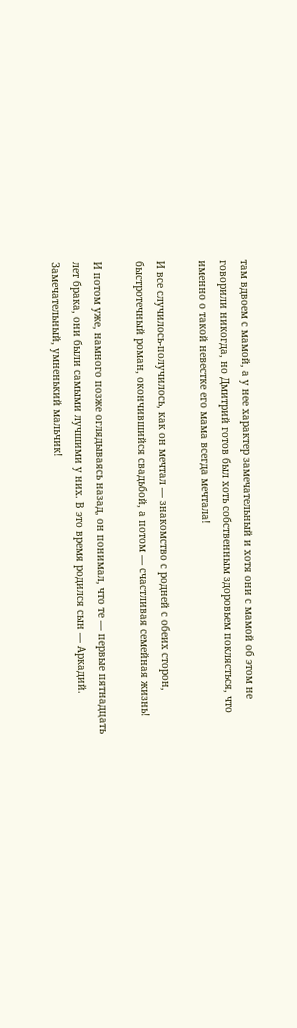там вдвоем с мамой, а у нее характер замечательный и хотя они с мамой об этом не говорили никогда, но Дмитрий готов был хоть собственным здоровьем поклясться, что именно о такой невестке его мама всегда мечтала!

И все случилось-получилось, как он мечтал — знакомство с родней с обеих сторон, быстротечный роман, окончившийся свадьбой, а потом — счастливая семейная жизнь!

И потом уже, намного позже оглядываясь назад, он понимал, что те — первые пятнадцать лет брака, они были самыми лучшими у них. В это время родился сын — Аркадий. Замечательный, умненький мальчик!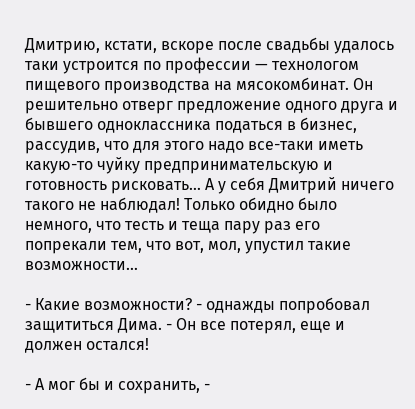Дмитрию, кстати, вскоре после свадьбы удалось таки устроится по профессии — технологом пищевого производства на мясокомбинат. Он решительно отверг предложение одного друга и бывшего одноклассника податься в бизнес, рассудив, что для этого надо все-таки иметь какую-то чуйку предпринимательскую и готовность рисковать… А у себя Дмитрий ничего такого не наблюдал! Только обидно было немного, что тесть и теща пару раз его попрекали тем, что вот, мол, упустил такие возможности…

- Какие возможности? - однажды попробовал защититься Дима. - Он все потерял, еще и должен остался!

- А мог бы и сохранить, -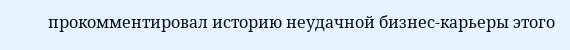прокомментировал историю неудачной бизнес-карьеры этого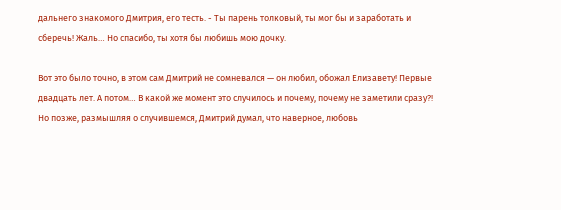дальнего знакомого Дмитрия, его тесть. - Ты парень толковый, ты мог бы и заработать и сберечь! Жаль… Но спасибо, ты хотя бы любишь мою дочку.

Вот это было точно, в этом сам Дмитрий не сомневался — он любил, обожал Елизавету! Первые двадцать лет. А потом… В какой же момент это случилось и почему, почему не заметили сразу?! Но позже, размышляя о случившемся, Дмитрий думал, что наверное, любовь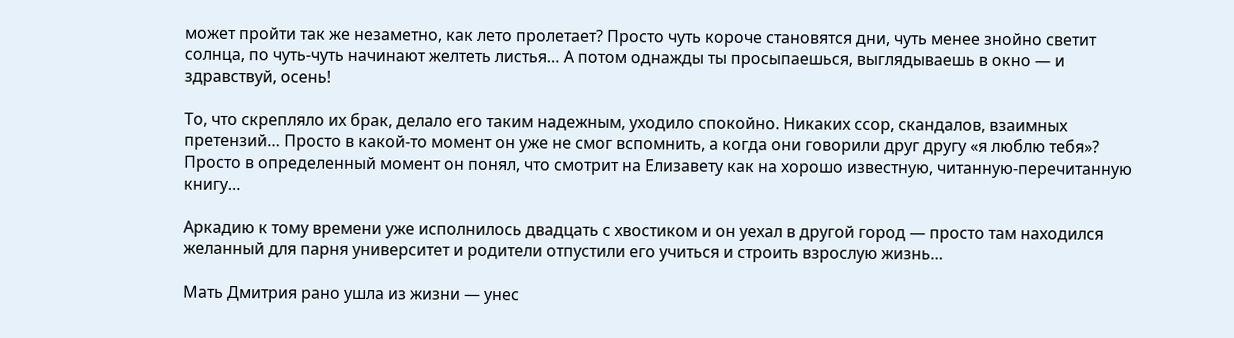может пройти так же незаметно, как лето пролетает? Просто чуть короче становятся дни, чуть менее знойно светит солнца, по чуть-чуть начинают желтеть листья… А потом однажды ты просыпаешься, выглядываешь в окно — и здравствуй, осень!

То, что скрепляло их брак, делало его таким надежным, уходило спокойно. Никаких ссор, скандалов, взаимных претензий… Просто в какой-то момент он уже не смог вспомнить, а когда они говорили друг другу «я люблю тебя»? Просто в определенный момент он понял, что смотрит на Елизавету как на хорошо известную, читанную-перечитанную книгу…

Аркадию к тому времени уже исполнилось двадцать с хвостиком и он уехал в другой город — просто там находился желанный для парня университет и родители отпустили его учиться и строить взрослую жизнь…

Мать Дмитрия рано ушла из жизни — унес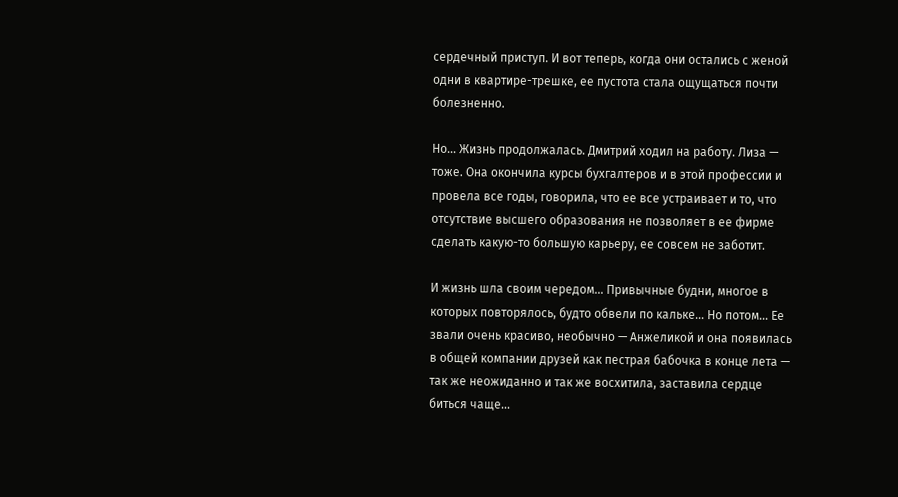сердечный приступ. И вот теперь, когда они остались с женой одни в квартире-трешке, ее пустота стала ощущаться почти болезненно.

Но… Жизнь продолжалась. Дмитрий ходил на работу. Лиза — тоже. Она окончила курсы бухгалтеров и в этой профессии и провела все годы, говорила, что ее все устраивает и то, что отсутствие высшего образования не позволяет в ее фирме сделать какую-то большую карьеру, ее совсем не заботит.

И жизнь шла своим чередом… Привычные будни, многое в которых повторялось, будто обвели по кальке… Но потом… Ее звали очень красиво, необычно — Анжеликой и она появилась в общей компании друзей как пестрая бабочка в конце лета — так же неожиданно и так же восхитила, заставила сердце биться чаще…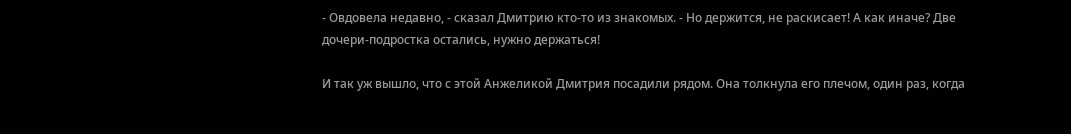- Овдовела недавно, - сказал Дмитрию кто-то из знакомых. - Но держится, не раскисает! А как иначе? Две дочери-подростка остались, нужно держаться!

И так уж вышло, что с этой Анжеликой Дмитрия посадили рядом. Она толкнула его плечом, один раз, когда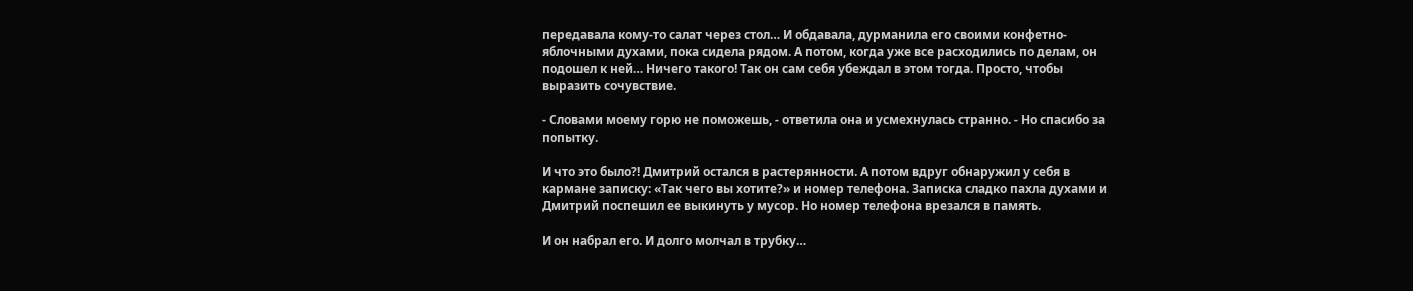передавала кому-то салат через стол… И обдавала, дурманила его своими конфетно-яблочными духами, пока сидела рядом. А потом, когда уже все расходились по делам, он подошел к ней… Ничего такого! Так он сам себя убеждал в этом тогда. Просто, чтобы выразить сочувствие.

- Словами моему горю не поможешь, - ответила она и усмехнулась странно. - Но спасибо за попытку.

И что это было?! Дмитрий остался в растерянности. А потом вдруг обнаружил у себя в кармане записку: «Так чего вы хотите?» и номер телефона. Записка сладко пахла духами и Дмитрий поспешил ее выкинуть у мусор. Но номер телефона врезался в память.

И он набрал его. И долго молчал в трубку…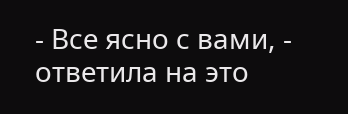- Все ясно с вами, - ответила на это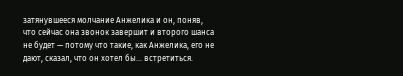затянувшееся молчание Анжелика и он, поняв, что сейчас она звонок завершит и второго шанса не будет — потому что такие, как Анжелика, его не дают, сказал, что он хотел бы… встретиться.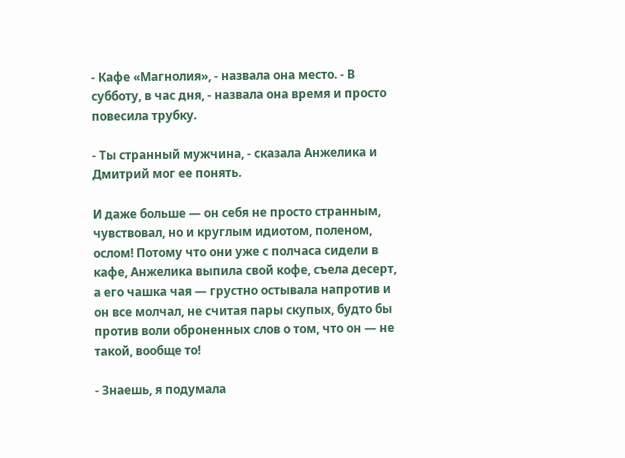- Кафе «Магнолия», - назвала она место. - В субботу, в час дня, - назвала она время и просто повесила трубку.

- Ты странный мужчина, - сказала Анжелика и Дмитрий мог ее понять.

И даже больше — он себя не просто странным, чувствовал, но и круглым идиотом, поленом, ослом! Потому что они уже с полчаса сидели в кафе, Анжелика выпила свой кофе, съела десерт, а его чашка чая — грустно остывала напротив и он все молчал, не считая пары скупых, будто бы против воли оброненных слов о том, что он — не такой, вообще то!

- Знаешь, я подумала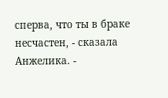сперва, что ты в браке несчастен, - сказала Анжелика. -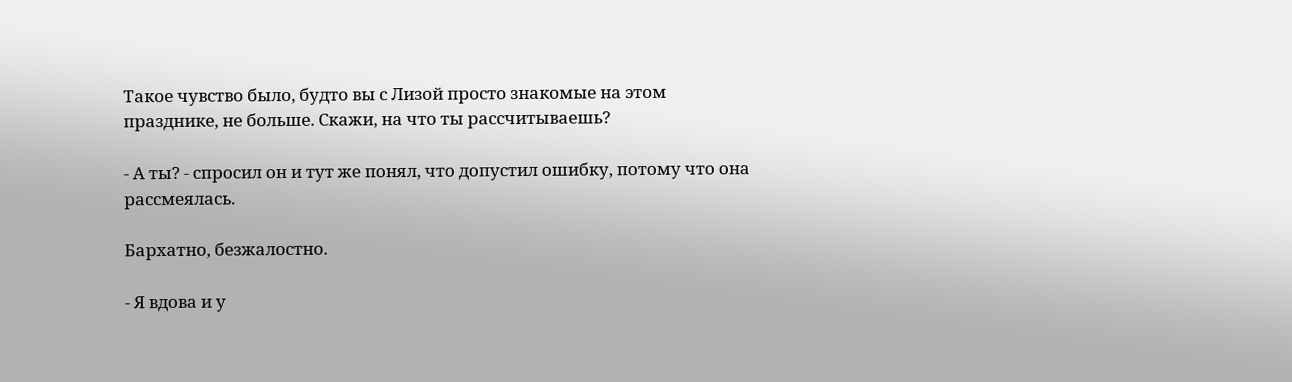Такое чувство было, будто вы с Лизой просто знакомые на этом празднике, не больше. Скажи, на что ты рассчитываешь?

- А ты? - спросил он и тут же понял, что допустил ошибку, потому что она рассмеялась.

Бархатно, безжалостно.

- Я вдова и у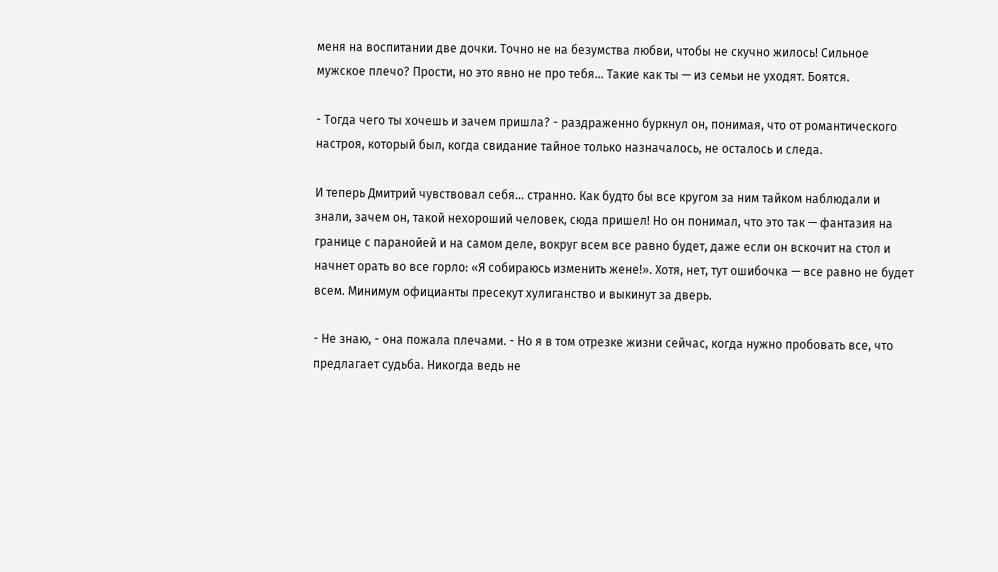меня на воспитании две дочки. Точно не на безумства любви, чтобы не скучно жилось! Сильное мужское плечо? Прости, но это явно не про тебя… Такие как ты — из семьи не уходят. Боятся.

- Тогда чего ты хочешь и зачем пришла? - раздраженно буркнул он, понимая, что от романтического настроя, который был, когда свидание тайное только назначалось, не осталось и следа.

И теперь Дмитрий чувствовал себя… странно. Как будто бы все кругом за ним тайком наблюдали и знали, зачем он, такой нехороший человек, сюда пришел! Но он понимал, что это так — фантазия на границе с паранойей и на самом деле, вокруг всем все равно будет, даже если он вскочит на стол и начнет орать во все горло: «Я собираюсь изменить жене!». Хотя, нет, тут ошибочка — все равно не будет всем. Минимум официанты пресекут хулиганство и выкинут за дверь.

- Не знаю, - она пожала плечами. - Но я в том отрезке жизни сейчас, когда нужно пробовать все, что предлагает судьба. Никогда ведь не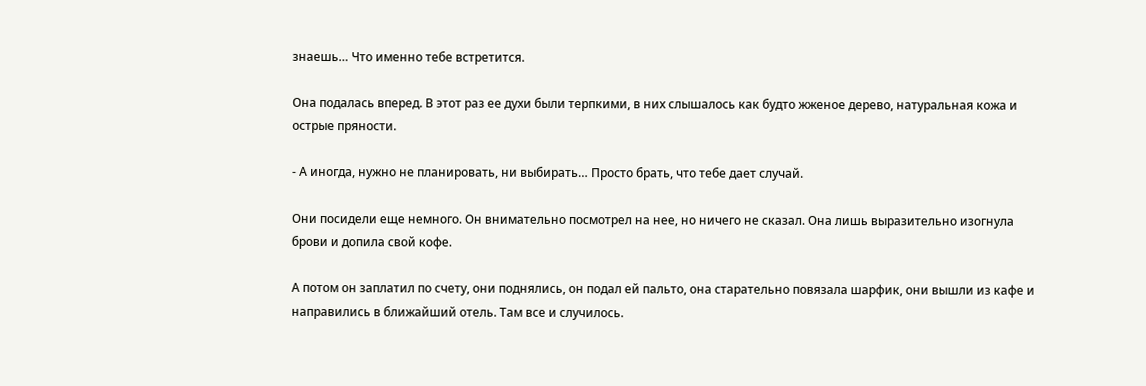знаешь… Что именно тебе встретится.

Она подалась вперед. В этот раз ее духи были терпкими, в них слышалось как будто жженое дерево, натуральная кожа и острые пряности.

- А иногда, нужно не планировать, ни выбирать… Просто брать, что тебе дает случай.

Они посидели еще немного. Он внимательно посмотрел на нее, но ничего не сказал. Она лишь выразительно изогнула брови и допила свой кофе.

А потом он заплатил по счету, они поднялись, он подал ей пальто, она старательно повязала шарфик, они вышли из кафе и направились в ближайший отель. Там все и случилось.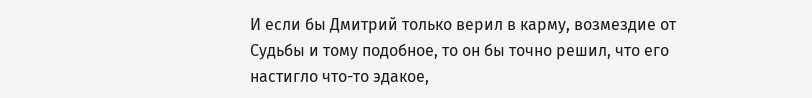И если бы Дмитрий только верил в карму, возмездие от Судьбы и тому подобное, то он бы точно решил, что его настигло что-то эдакое,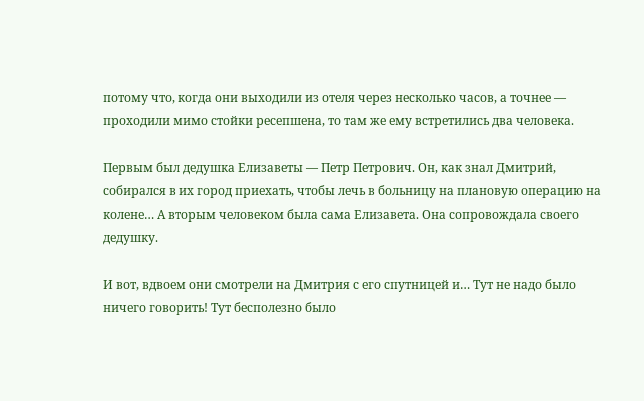потому что, когда они выходили из отеля через несколько часов, а точнее — проходили мимо стойки ресепшена, то там же ему встретились два человека.

Первым был дедушка Елизаветы — Петр Петрович. Он, как знал Дмитрий, собирался в их город приехать, чтобы лечь в больницу на плановую операцию на колене… А вторым человеком была сама Елизавета. Она сопровождала своего дедушку.

И вот, вдвоем они смотрели на Дмитрия с его спутницей и… Тут не надо было ничего говорить! Тут бесполезно было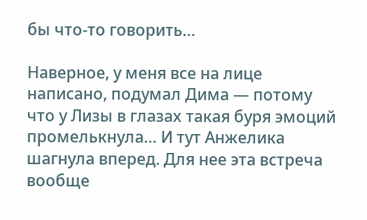бы что-то говорить…

Наверное, у меня все на лице написано, подумал Дима — потому что у Лизы в глазах такая буря эмоций промелькнула… И тут Анжелика шагнула вперед. Для нее эта встреча вообще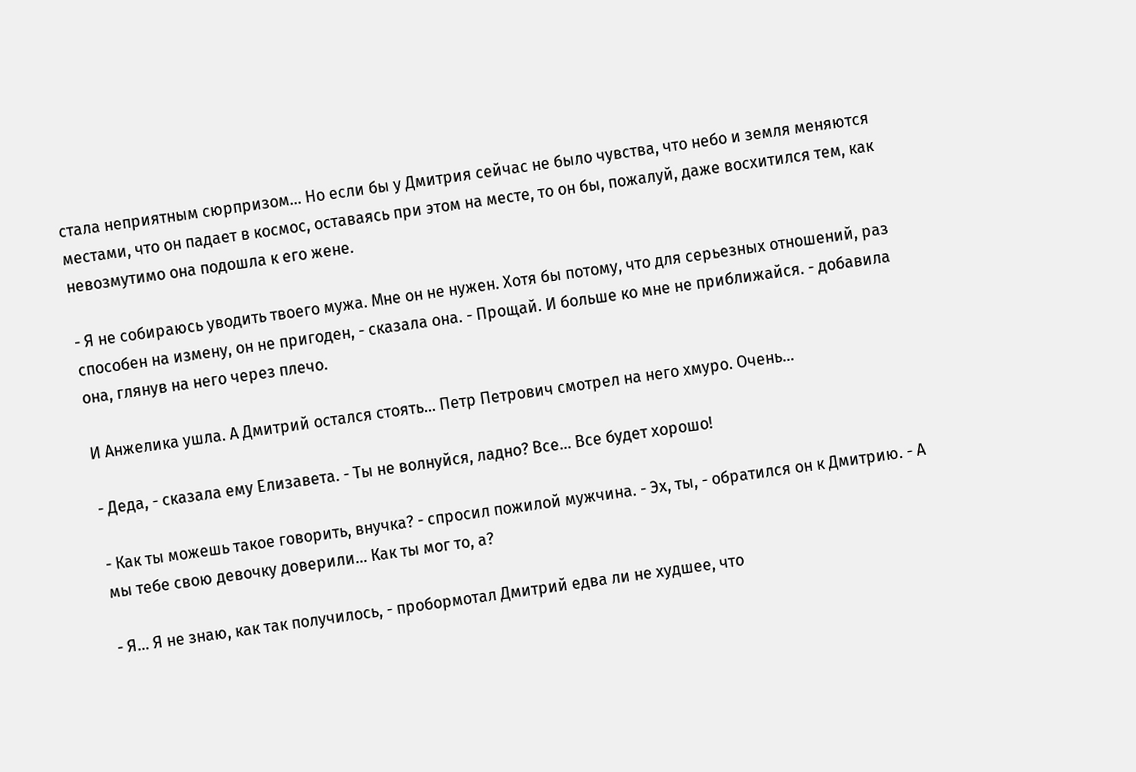стала неприятным сюрпризом… Но если бы у Дмитрия сейчас не было чувства, что небо и земля меняются местами, что он падает в космос, оставаясь при этом на месте, то он бы, пожалуй, даже восхитился тем, как невозмутимо она подошла к его жене.

- Я не собираюсь уводить твоего мужа. Мне он не нужен. Хотя бы потому, что для серьезных отношений, раз способен на измену, он не пригоден, - сказала она. - Прощай. И больше ко мне не приближайся. - добавила она, глянув на него через плечо.

И Анжелика ушла. А Дмитрий остался стоять… Петр Петрович смотрел на него хмуро. Очень…

- Деда, - сказала ему Елизавета. - Ты не волнуйся, ладно? Все… Все будет хорошо!

- Как ты можешь такое говорить, внучка? - спросил пожилой мужчина. - Эх, ты, - обратился он к Дмитрию. - А мы тебе свою девочку доверили… Как ты мог то, а?

- Я… Я не знаю, как так получилось, - пробормотал Дмитрий едва ли не худшее, что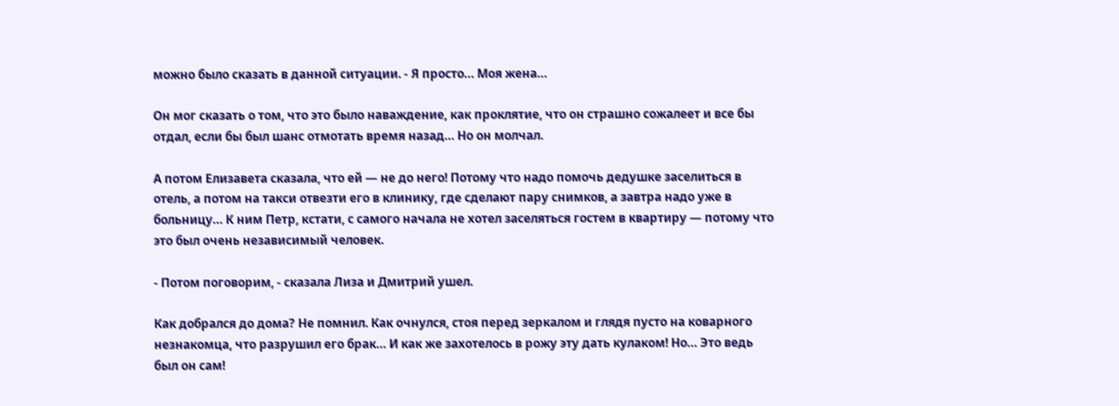можно было сказать в данной ситуации. - Я просто… Моя жена…

Он мог сказать о том, что это было наваждение, как проклятие, что он страшно сожалеет и все бы отдал, если бы был шанс отмотать время назад… Но он молчал.

А потом Елизавета сказала, что ей — не до него! Потому что надо помочь дедушке заселиться в отель, а потом на такси отвезти его в клинику, где сделают пару снимков, а завтра надо уже в больницу… К ним Петр, кстати, с самого начала не хотел заселяться гостем в квартиру — потому что это был очень независимый человек.

- Потом поговорим, - сказала Лиза и Дмитрий ушел.

Как добрался до дома? Не помнил. Как очнулся, стоя перед зеркалом и глядя пусто на коварного незнакомца, что разрушил его брак… И как же захотелось в рожу эту дать кулаком! Но… Это ведь был он сам!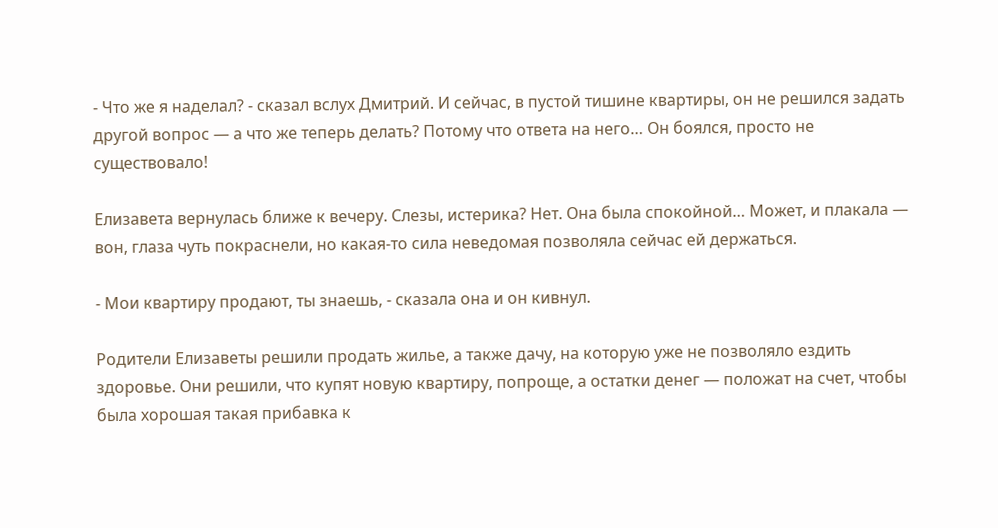- Что же я наделал? - сказал вслух Дмитрий. И сейчас, в пустой тишине квартиры, он не решился задать другой вопрос — а что же теперь делать? Потому что ответа на него… Он боялся, просто не существовало!

Елизавета вернулась ближе к вечеру. Слезы, истерика? Нет. Она была спокойной… Может, и плакала — вон, глаза чуть покраснели, но какая-то сила неведомая позволяла сейчас ей держаться.

- Мои квартиру продают, ты знаешь, - сказала она и он кивнул.

Родители Елизаветы решили продать жилье, а также дачу, на которую уже не позволяло ездить здоровье. Они решили, что купят новую квартиру, попроще, а остатки денег — положат на счет, чтобы была хорошая такая прибавка к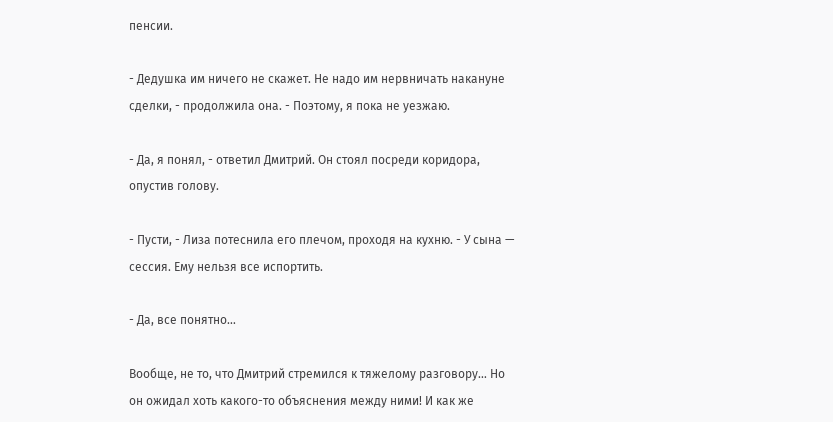пенсии.

- Дедушка им ничего не скажет. Не надо им нервничать накануне сделки, - продолжила она. - Поэтому, я пока не уезжаю.

- Да, я понял, - ответил Дмитрий. Он стоял посреди коридора, опустив голову.

- Пусти, - Лиза потеснила его плечом, проходя на кухню. - У сына — сессия. Ему нельзя все испортить.

- Да, все понятно…

Вообще, не то, что Дмитрий стремился к тяжелому разговору… Но он ожидал хоть какого-то объяснения между ними! И как же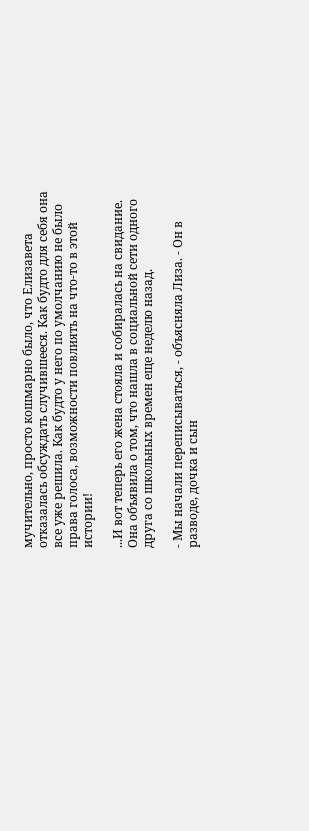мучительно, просто кошмарно было, что Елизавета отказалась обсуждать случившееся. Как будто для себя она все уже решила. Как будто у него по умолчанию не было права голоса, возможности повлиять на что-то в этой истории!

...И вот теперь его жена стояла и собиралась на свидание. Она объявила о том, что нашла в социальной сети одного друга со школьных времен еще неделю назад.

- Мы начали переписываться, - объясняла Лиза. - Он в разводе, дочка и сын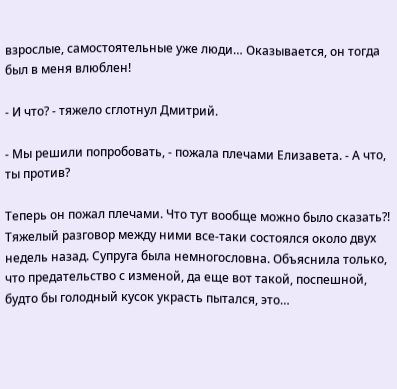взрослые, самостоятельные уже люди… Оказывается, он тогда был в меня влюблен!

- И что? - тяжело сглотнул Дмитрий.

- Мы решили попробовать, - пожала плечами Елизавета. - А что, ты против?

Теперь он пожал плечами. Что тут вообще можно было сказать?! Тяжелый разговор между ними все-таки состоялся около двух недель назад. Супруга была немногословна. Объяснила только, что предательство с изменой, да еще вот такой, поспешной, будто бы голодный кусок украсть пытался, это…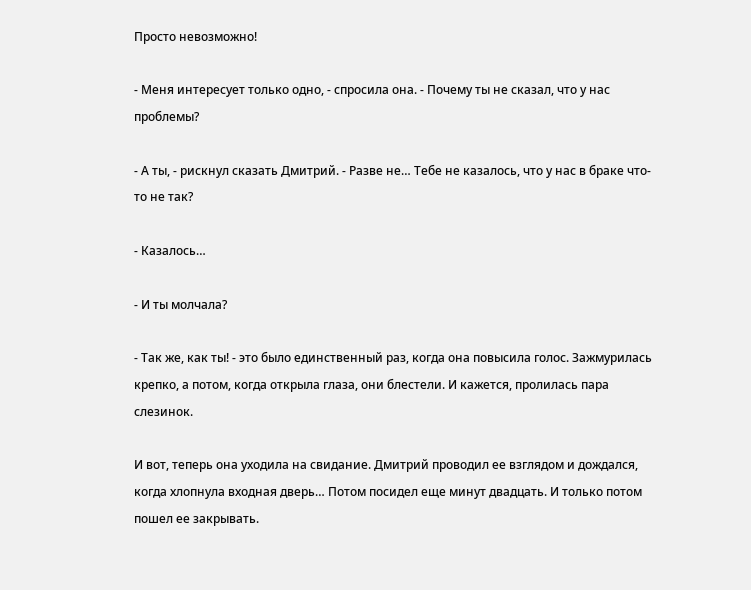Просто невозможно!

- Меня интересует только одно, - спросила она. - Почему ты не сказал, что у нас проблемы?

- А ты, - рискнул сказать Дмитрий. - Разве не… Тебе не казалось, что у нас в браке что-то не так?

- Казалось…

- И ты молчала?

- Так же, как ты! - это было единственный раз, когда она повысила голос. Зажмурилась крепко, а потом, когда открыла глаза, они блестели. И кажется, пролилась пара слезинок.

И вот, теперь она уходила на свидание. Дмитрий проводил ее взглядом и дождался, когда хлопнула входная дверь… Потом посидел еще минут двадцать. И только потом пошел ее закрывать.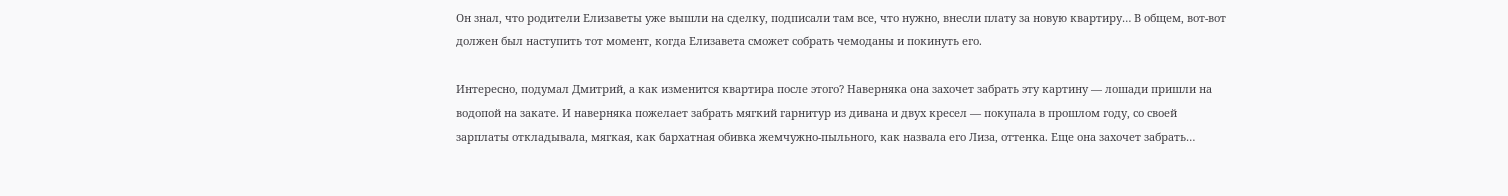Он знал, что родители Елизаветы уже вышли на сделку, подписали там все, что нужно, внесли плату за новую квартиру… В общем, вот-вот должен был наступить тот момент, когда Елизавета сможет собрать чемоданы и покинуть его.

Интересно, подумал Дмитрий, а как изменится квартира после этого? Наверняка она захочет забрать эту картину — лошади пришли на водопой на закате. И наверняка пожелает забрать мягкий гарнитур из дивана и двух кресел — покупала в прошлом году, со своей зарплаты откладывала, мягкая, как бархатная обивка жемчужно-пыльного, как назвала его Лиза, оттенка. Еще она захочет забрать…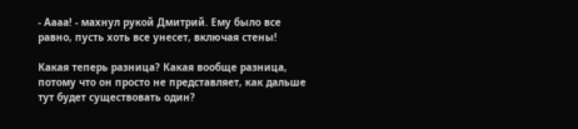- Аааа! - махнул рукой Дмитрий. Ему было все равно, пусть хоть все унесет, включая стены!

Какая теперь разница? Какая вообще разница, потому что он просто не представляет, как дальше тут будет существовать один?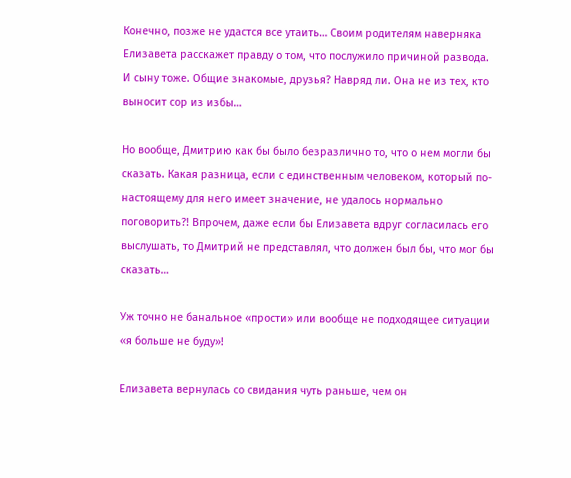Конечно, позже не удастся все утаить… Своим родителям наверняка Елизавета расскажет правду о том, что послужило причиной развода. И сыну тоже. Общие знакомые, друзья? Навряд ли. Она не из тех, кто выносит сор из избы…

Но вообще, Дмитрию как бы было безразлично то, что о нем могли бы сказать. Какая разница, если с единственным человеком, который по-настоящему для него имеет значение, не удалось нормально поговорить?! Впрочем, даже если бы Елизавета вдруг согласилась его выслушать, то Дмитрий не представлял, что должен был бы, что мог бы сказать…

Уж точно не банальное «прости» или вообще не подходящее ситуации «я больше не буду»!

Елизавета вернулась со свидания чуть раньше, чем он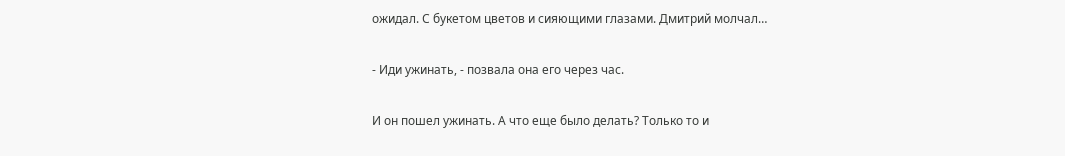ожидал. С букетом цветов и сияющими глазами. Дмитрий молчал…

- Иди ужинать, - позвала она его через час.

И он пошел ужинать. А что еще было делать? Только то и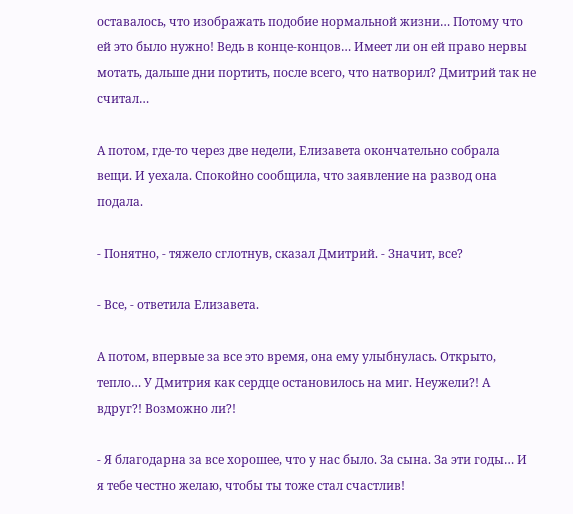оставалось, что изображать подобие нормальной жизни… Потому что ей это было нужно! Ведь в конце-концов… Имеет ли он ей право нервы мотать, дальше дни портить, после всего, что натворил? Дмитрий так не считал…

А потом, где-то через две недели, Елизавета окончательно собрала вещи. И уехала. Спокойно сообщила, что заявление на развод она подала.

- Понятно, - тяжело сглотнув, сказал Дмитрий. - Значит, все?

- Все, - ответила Елизавета.

А потом, впервые за все это время, она ему улыбнулась. Открыто, тепло… У Дмитрия как сердце остановилось на миг. Неужели?! А вдруг?! Возможно ли?!

- Я благодарна за все хорошее, что у нас было. За сына. За эти годы… И я тебе честно желаю, чтобы ты тоже стал счастлив!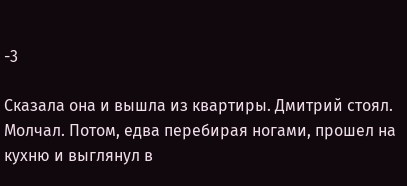-3

Сказала она и вышла из квартиры. Дмитрий стоял. Молчал. Потом, едва перебирая ногами, прошел на кухню и выглянул в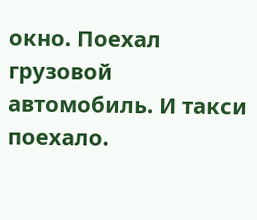окно. Поехал грузовой автомобиль. И такси поехало.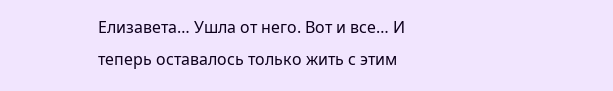Елизавета… Ушла от него. Вот и все… И теперь оставалось только жить с этим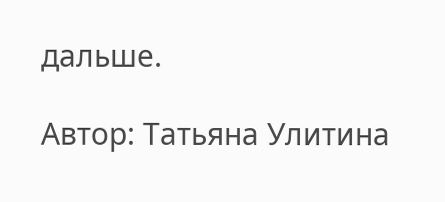дальше.

Автор: Татьяна Улитина